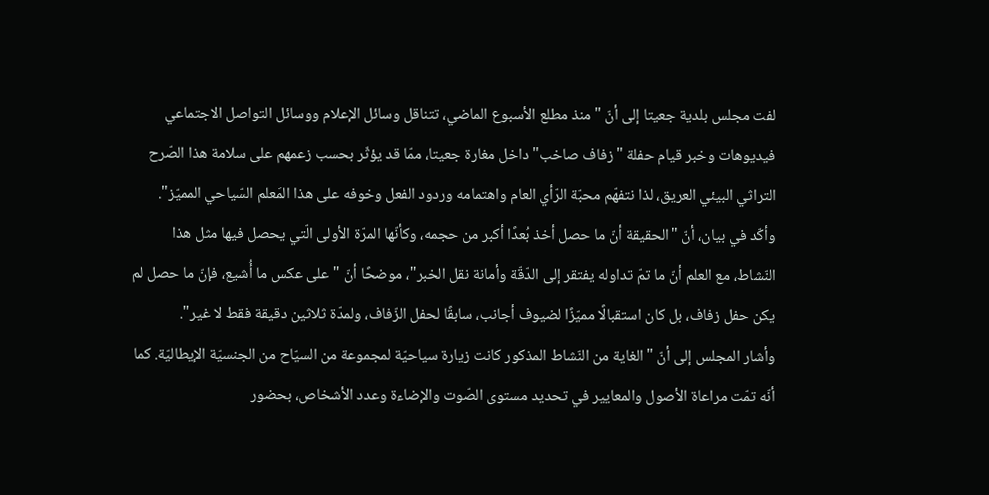لفت مجلس بلدية جعيتا إلى أنّ "منذ مطلع الأسبوع الماضي، تتناقل وسائل الإعلام ووسائل التواصل الاجتماعي فيديوهات وخبر قيام حفلة "زفاف صاخب" داخل مغارة جعيتا، ممّا قد يؤثّر بحسب زعمهم على سلامة هذا الصّرح التراثي البيئي العريق، لذا نتفهّم محبّة الرّأي العام واهتمامه وردود الفعل وخوفه على هذا المَعلم السّياحي المميّز".
وأكّد في بيان، أنّ "الحقيقة أنّ ما حصل أخذ بُعدًا أكبر من حجمه، وكأنّها المرّة الأولى الّتي يحصل فيها مثل هذا النّشاط، مع العلم أنّ ما تمّ تداوله يفتقر إلى الدّقّة وأمانة نقل الخبر"، موضحًا أنّ "على عكس ما أُشيع، فإنّ ما حصل لم يكن حفل زفاف، بل كان استقبالًا مميّزًا لضيوف أجانب، سابقًا لحفل الزّفاف، ولمدّة ثلاثين دقيقة فقط لا غير".
وأشار المجلس إلى أنّ "الغاية من النّشاط المذكور كانت زيارة سياحيّة لمجموعة من السيّاح من الجنسيّة الإيطاليّة. كما أنّه تمّت مراعاة الأصول والمعايير في تحديد مستوى الصّوت والإضاءة وعدد الأشخاص، بحضور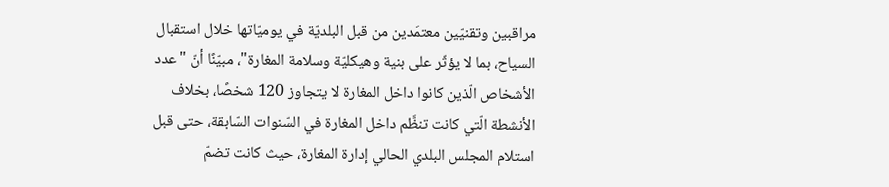مراقبين وتقنيّين معتمَدين من قبل البلديّة في يوميّاتها خلال استقبال السياح، بما لا يؤثّر على بنية وهيكليّة وسلامة المغارة"، مبيّنًا أنّ "عدد الأشخاص الّذين كانوا داخل المغارة لا يتجاوز 120 شخصًا، بخلاف الأنشطة الّتي كانت تنظَّم داخل المغارة في السّنوات السّابقة، حتى قبل استلام المجلس البلدي الحالي إدارة المغارة، حيث كانت تضمّ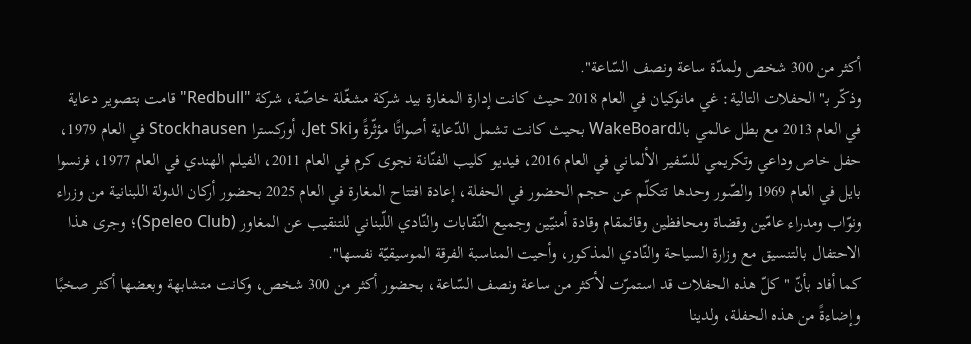أكثر من 300 شخص ولمدّة ساعة ونصف السّاعة".
وذكّر بـ"الحفلات التالية: غي مانوكيان في العام 2018 حيث كانت إدارة المغارة بيد شركة مشغّلة خاصّة، شركة "Redbull" قامت بتصوير دعاية في العام 2013 مع بطل عالمي بالـWakeBoard بحيث كانت تشمل الدّعاية أصواتًا مؤثّرةً وJet Ski، أوركسترا Stockhausen في العام 1979، حفل خاص وداعي وتكريمي للسّفير الألماني في العام 2016، فيديو كليب الفنّانة نجوى كرم في العام 2011، الفيلم الهندي في العام 1977، فرنسوا بايل في العام 1969 والصّور وحدها تتكلّم عن حجم الحضور في الحفلة، إعادة افتتاح المغارة في العام 2025 بحضور أركان الدولة اللبنانية من وزراء ونوّاب ومدراء عامّين وقضاة ومحافظين وقائمقام وقادة أمنيّين وجميع النّقابات والنّادي اللّبناني للتنقيب عن المغاور (Speleo Club)؛ وجرى هذا الاحتفال بالتنسيق مع وزارة السياحة والنّادي المذكور، وأحيت المناسبة الفرقة الموسيقيّة نفسها".
كما أفاد بأنّ "كلّ هذه الحفلات قد استمرّت لأكثر من ساعة ونصف السّاعة، بحضور أكثر من 300 شخص، وكانت متشابهة وبعضها أكثر صخبًا وإضاءةً من هذه الحفلة، ولدينا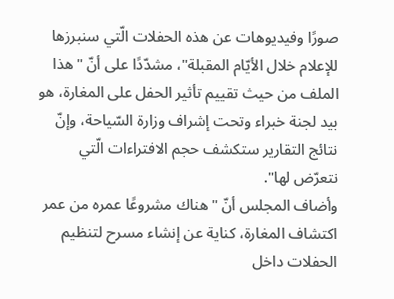صورًا وفيديوهات عن هذه الحفلات الّتي سنبرزها للإعلام خلال الأيّام المقبلة"، مشدّدًا على أنّ "هذا الملف من حيث تقييم تأثير الحفل على المغارة، هو بيد لجنة خبراء وتحت إشراف وزارة السّياحة، وإنّ نتائج التقارير ستكشف حجم الافتراءات الّتي نتعرّض لها".
وأضاف المجلس أنّ "هناك مشروعًا عمره من عمر اكتشاف المغارة، كناية عن إنشاء مسرح لتنظيم الحفلات داخل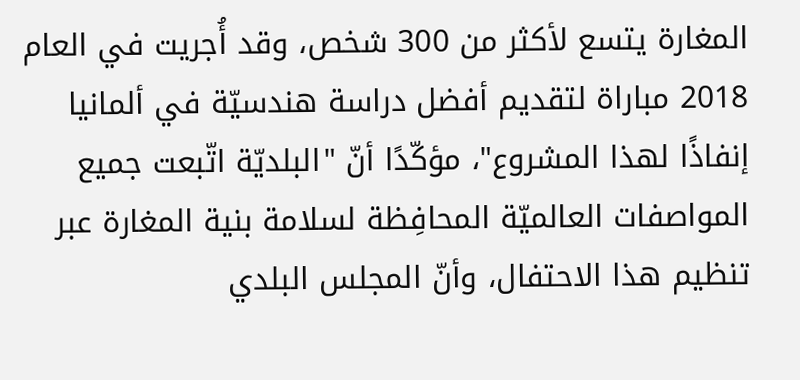المغارة يتسع لأكثر من 300 شخص، وقد أُجريت في العام 2018 مباراة لتقديم أفضل دراسة هندسيّة في ألمانيا إنفاذًا لهذا المشروع"، مؤكّدًا أنّ "البلديّة اتّبعت جميع المواصفات العالميّة المحافِظة لسلامة بنية المغارة عبر تنظيم هذا الاحتفال، وأنّ المجلس البلدي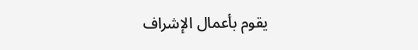يقوم بأعمال الإشراف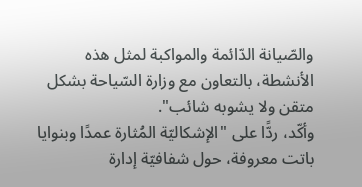والصّيانة الدّائمة والمواكبة لمثل هذه الأنشطة، بالتعاون مع وزارة السّياحة بشكل متقن ولا يشوبه شائب".
وأكّد، ردًّا على "الإشكاليّة المُثارة عمدًا وبنوايا باتت معروفة، حول شفافيّة إدارة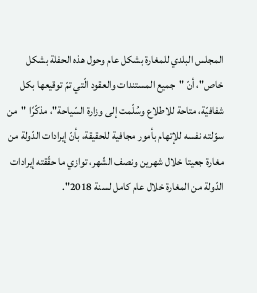المجلس البلدي للمغارة بشكل عام وحول هذه الحفلة بشكل خاص"، أنّ "جميع المستندات والعقود الّتي تمّ توقيعها بكل شفافيّة، متاحة للاطلاع وسُلّمت إلى وزارة السّياحة"، مذكّرًا "من سوّلته نفسه للإتهام بأمور مجافية للحقيقة، بأنّ إيرادات الدّولة من مغارة جعيتا خلال شهرين ونصف الشّهر، توازي ما حقّقته إيرادات الدّولة من المغارة خلال عام كامل لسنة 2018".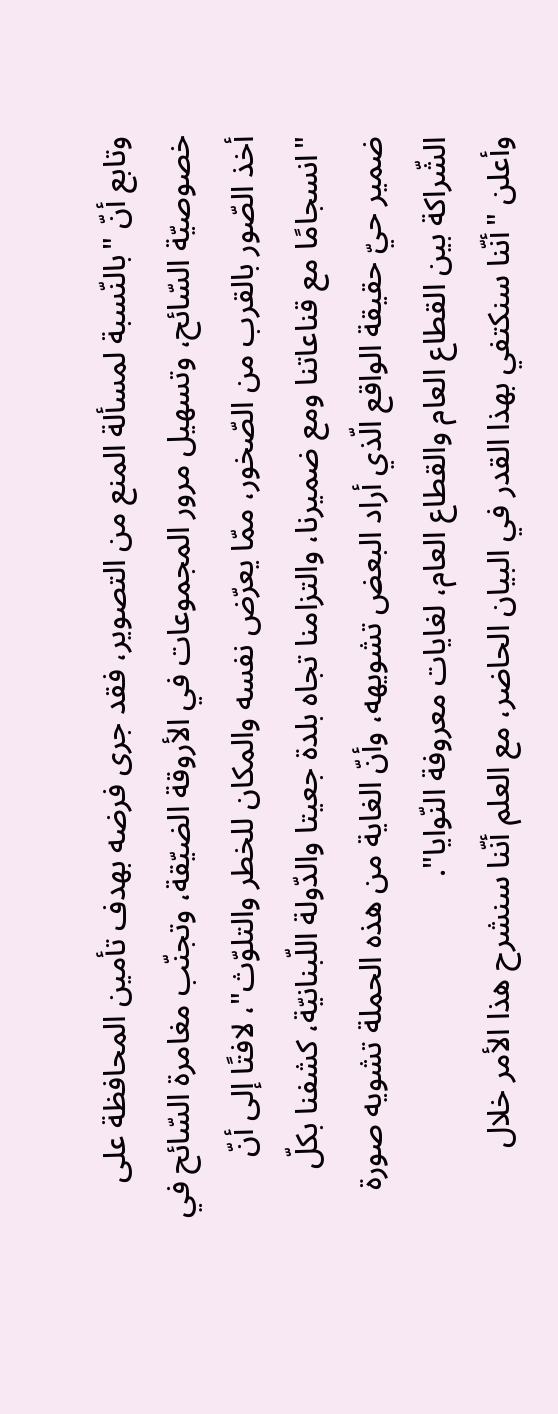وتابع أنّ "بالنّسبة لمسألة المنع من التصوير، فقد جرى فرضه بهدف تأمين المحافظة على خصوصيّة السّائح، وتسهيل مرور المجموعات في الأروقة الضيّقة، وتجنّب مغامرة السّائح في أخذ الصّور بالقرب من الصّخور، ممّا يعرّض نفسه والمكان للخطر والتلوّث"، لافتًا إلى أنّ "انسجامًا مع قناعاتنا ومع ضميرنا، والتزامنا تجاه بلدة جعيتا والدّولة اللّبنانيّة، كشفنا بكلّ ضمير حيّ حقيقة الواقع الّذي أراد البعض تشويهه، وأنّ الغاية من هذه الحملة تشويه صورة الشّراكة بين القطاع العام والقطاع العام، لغايات معروفة النّوايا".
وأعلن "أنّنا سنكتفي بهذا القدر في البيان الحاضر، مع العلم أنّنا سنشرح هذا الأمر خلال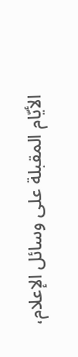الأيّام المقبلة على وسائل الإعلام،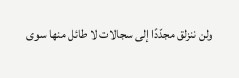ولن ننزلق مجدّدًا إلى سجالات لا طائل منها سوى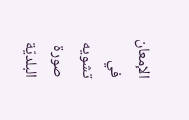الإمعان في تشويه صورة البلديّة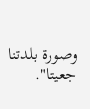وصورة بلدتنا جعيتا".